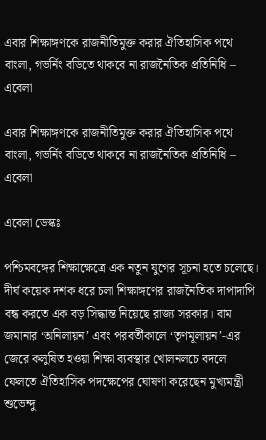এবার শিক্ষাঙ্গণকে রাজনীতিমুক্ত করার ঐতিহাসিক পথে বাংলা, গভর্নিং বডিতে থাকবে না রাজনৈতিক প্রতিনিধি – এবেলা

এবার শিক্ষাঙ্গণকে রাজনীতিমুক্ত করার ঐতিহাসিক পথে বাংলা, গভর্নিং বডিতে থাকবে না রাজনৈতিক প্রতিনিধি – এবেলা

এবেলা ডেস্কঃ

পশ্চিমবঙ্গের শিক্ষাক্ষেত্রে এক নতুন যুগের সূচনা হতে চলেছে। দীর্ঘ কয়েক দশক ধরে চলা শিক্ষাঙ্গণের রাজনৈতিক দাপাদাপি বন্ধ করতে এক বড় সিদ্ধান্ত নিয়েছে রাজ্য সরকার। বাম জমানার ‘অনিলায়ন’ এবং পরবর্তীকালে ‘তৃণমূলায়ন’-এর জেরে কলুষিত হওয়া শিক্ষা ব্যবস্থার খোলনলচে বদলে ফেলতে ঐতিহাসিক পদক্ষেপের ঘোষণা করেছেন মুখ্যমন্ত্রী শুভেন্দু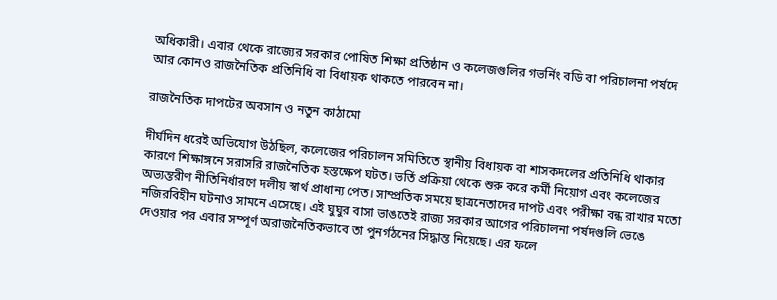অধিকারী। এবার থেকে রাজ্যের সরকার পোষিত শিক্ষা প্রতিষ্ঠান ও কলেজগুলির গভর্নিং বডি বা পরিচালনা পর্ষদে আর কোনও রাজনৈতিক প্রতিনিধি বা বিধায়ক থাকতে পারবেন না।

রাজনৈতিক দাপটের অবসান ও নতুন কাঠামো

দীর্ঘদিন ধরেই অভিযোগ উঠছিল, কলেজের পরিচালন সমিতিতে স্থানীয় বিধায়ক বা শাসকদলের প্রতিনিধি থাকার কারণে শিক্ষাঙ্গনে সরাসরি রাজনৈতিক হস্তক্ষেপ ঘটত। ভর্তি প্রক্রিয়া থেকে শুরু করে কর্মী নিয়োগ এবং কলেজের অভ্যন্তরীণ নীতিনির্ধারণে দলীয় স্বার্থ প্রাধান্য পেত। সাম্প্রতিক সময়ে ছাত্রনেতাদের দাপট এবং পরীক্ষা বন্ধ রাখার মতো নজিরবিহীন ঘটনাও সামনে এসেছে। এই ঘুঘুর বাসা ভাঙতেই রাজ্য সরকার আগের পরিচালনা পর্ষদগুলি ভেঙে দেওয়ার পর এবার সম্পূর্ণ অরাজনৈতিকভাবে তা পুনর্গঠনের সিদ্ধান্ত নিয়েছে। এর ফলে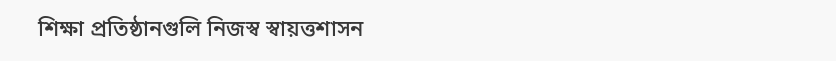শিক্ষা প্রতিষ্ঠানগুলি নিজস্ব স্বায়ত্তশাসন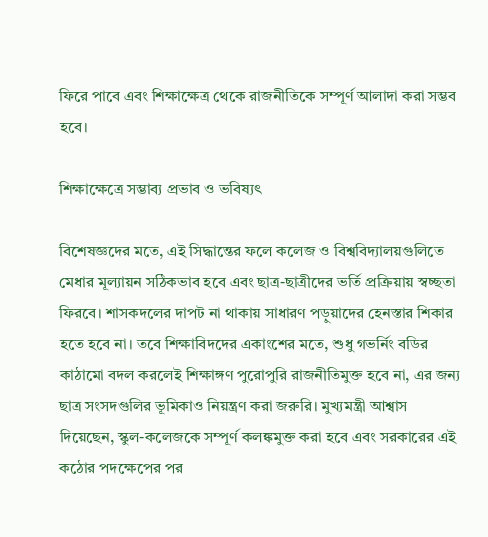ফিরে পাবে এবং শিক্ষাক্ষেত্র থেকে রাজনীতিকে সম্পূর্ণ আলাদা করা সম্ভব হবে।

শিক্ষাক্ষেত্রে সম্ভাব্য প্রভাব ও ভবিষ্যৎ

বিশেষজ্ঞদের মতে, এই সিদ্ধান্তের ফলে কলেজ ও বিশ্ববিদ্যালয়গুলিতে মেধার মূল্যায়ন সঠিকভাব হবে এবং ছাত্র-ছাত্রীদের ভর্তি প্রক্রিয়ায় স্বচ্ছতা ফিরবে। শাসকদলের দাপট না থাকায় সাধারণ পড়ুয়াদের হেনস্তার শিকার হতে হবে না। তবে শিক্ষাবিদদের একাংশের মতে, শুধু গভর্নিং বডির কাঠামো বদল করলেই শিক্ষাঙ্গণ পুরোপুরি রাজনীতিমুক্ত হবে না, এর জন্য ছাত্র সংসদগুলির ভূমিকাও নিয়ন্ত্রণ করা জরুরি। মুখ্যমন্ত্রী আশ্বাস দিয়েছেন, স্কুল-কলেজকে সম্পূর্ণ কলঙ্কমুক্ত করা হবে এবং সরকারের এই কঠোর পদক্ষেপের পর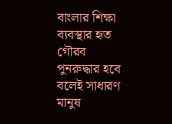বাংলার শিক্ষা ব্যবস্থার হৃত গৌরব পুনরুদ্ধার হবে বলেই সাধারণ মানুষ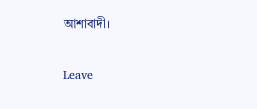আশাবাদী।

Leave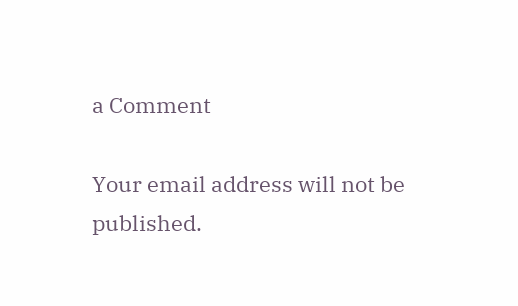a Comment

Your email address will not be published.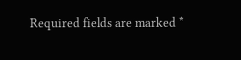Required fields are marked *